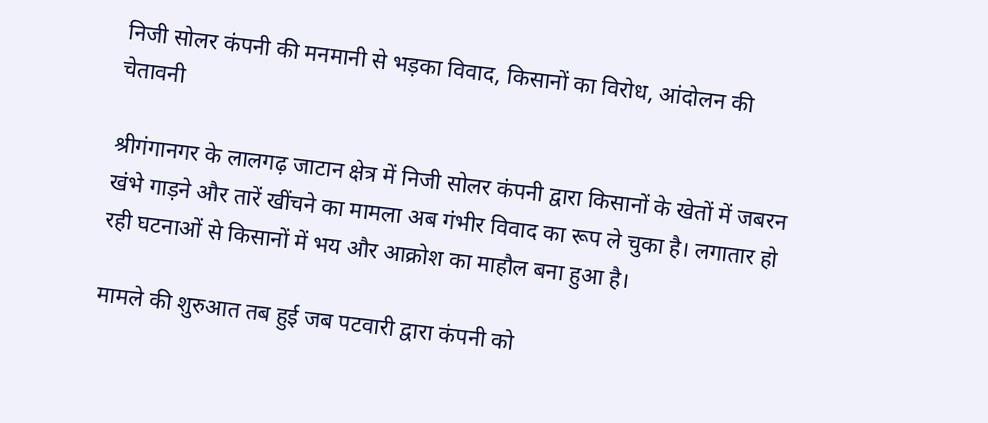निजी सोलर कंपनी की मनमानी से भड़का विवाद, किसानों का विरोध, आंदोलन की चेतावनी

श्रीगंगानगर के लालगढ़ जाटान क्षेत्र में निजी सोलर कंपनी द्वारा किसानों के खेतों में जबरन खंभे गाड़ने और तारें खींचने का मामला अब गंभीर विवाद का रूप ले चुका है। लगातार हो रही घटनाओं से किसानों में भय और आक्रोश का माहौल बना हुआ है।

मामले की शुरुआत तब हुई जब पटवारी द्वारा कंपनी को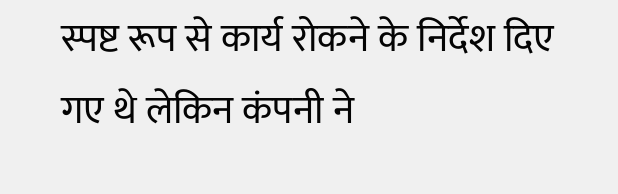स्पष्ट रूप से कार्य रोकने के निर्देश दिए गए थे लेकिन कंपनी ने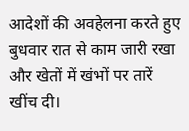आदेशों की अवहेलना करते हुए बुधवार रात से काम जारी रखा और खेतों में खंभों पर तारें खींच दी।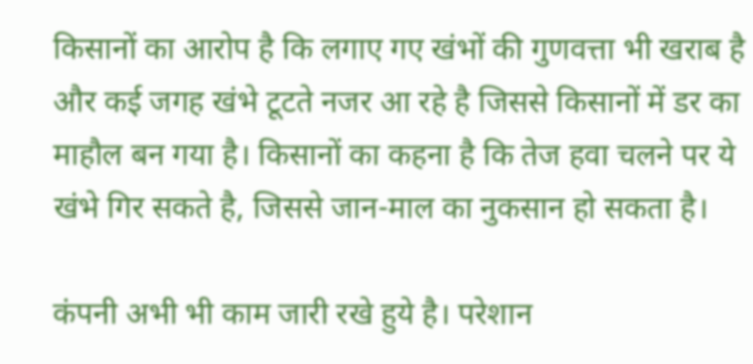किसानों का आरोप है कि लगाए गए खंभों की गुणवत्ता भी खराब है और कई जगह खंभे टूटते नजर आ रहे है जिससे किसानों में डर का माहौल बन गया है। किसानों का कहना है कि तेज हवा चलने पर ये खंभे गिर सकते है, जिससे जान-माल का नुकसान हो सकता है।

कंपनी अभी भी काम जारी रखे हुये है। परेशान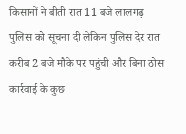किसानों ने बीती रात 11 बजे लालगढ़ पुलिस को सूचना दी लेकिन पुलिस देर रात करीब 2 बजे मौके पर पहुंची और बिना ठोस कार्रवाई के कुछ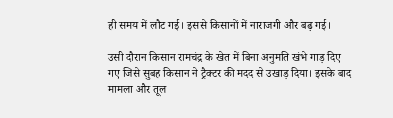ही समय में लौट गई। इससे किसानों में नाराजगी और बढ़ गई।

उसी दौरान किसान रामचंद्र के खेत में बिना अनुमति खंभे गाड़ दिए गए जिसे सुबह किसान ने ट्रैक्टर की मदद से उखाड़ दिया। इसके बाद मामला और तूल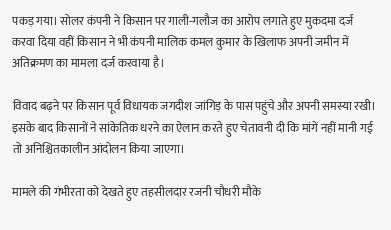पकड़ गया। सोलर कंपनी ने किसान पर गाली-गलौज का आरोप लगाते हुए मुकदमा दर्ज करवा दिया वहीं किसान ने भी कंपनी मालिक कमल कुमार के खिलाफ अपनी जमीन में अतिक्रमण का मामला दर्ज करवाया है।

विवाद बढ़ने पर किसान पूर्व विधायक जगदीश जांगिड़ के पास पहुंचे और अपनी समस्या रखी। इसके बाद किसानों ने सांकेतिक धरने का ऐलान करते हुए चेतावनी दी कि मांगें नहीं मानी गई तो अनिश्चितकालीन आंदोलन किया जाएगा।

मामले की गंभीरता को देखते हुए तहसीलदार रजनी चौधरी मौके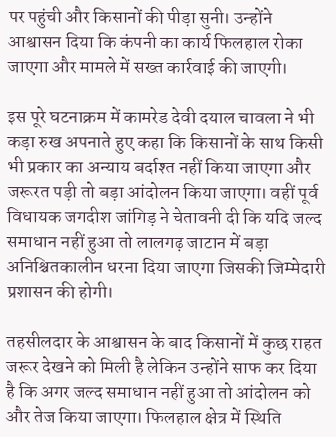पर पहुंची और किसानों की पीड़ा सुनी। उन्होंने आश्वासन दिया कि कंपनी का कार्य फिलहाल रोका जाएगा और मामले में सख्त कार्रवाई की जाएगी।

इस पूरे घटनाक्रम में कामरेड देवी दयाल चावला ने भी कड़ा रुख अपनाते हुए कहा कि किसानों के साथ किसी भी प्रकार का अन्याय बर्दाश्त नहीं किया जाएगा और जरूरत पड़ी तो बड़ा आंदोलन किया जाएगा। वहीं पूर्व विधायक जगदीश जांगिड़ ने चेतावनी दी कि यदि जल्द समाधान नहीं हुआ तो लालगढ़ जाटान में बड़ा अनिश्चितकालीन धरना दिया जाएगा जिसकी जिम्मेदारी प्रशासन की होगी।

तहसीलदार के आश्वासन के बाद किसानों में कुछ राहत जरूर देखने को मिली है लेकिन उन्होंने साफ कर दिया है कि अगर जल्द समाधान नहीं हुआ तो आंदोलन को और तेज किया जाएगा। फिलहाल क्षेत्र में स्थिति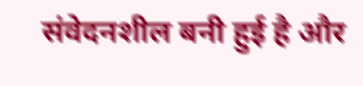संवेदनशील बनी हुई है और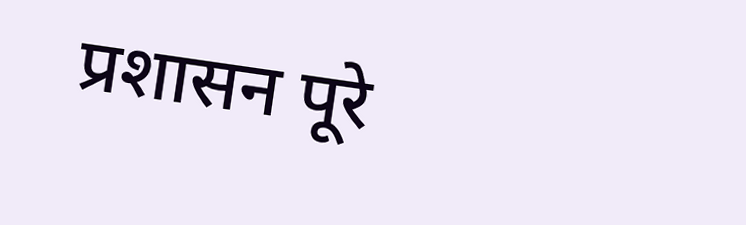प्रशासन पूरे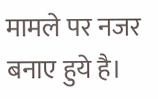मामले पर नजर बनाए हुये है।